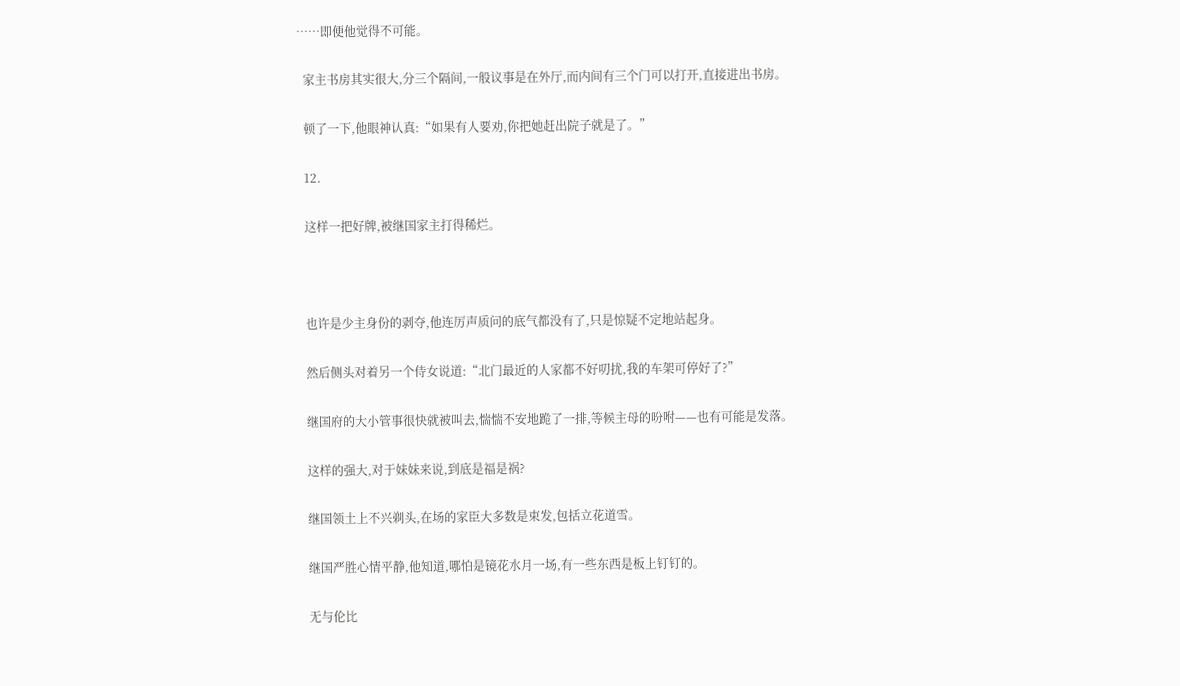……即便他觉得不可能。

  家主书房其实很大,分三个隔间,一般议事是在外厅,而内间有三个门可以打开,直接进出书房。

  顿了一下,他眼神认真:“如果有人要劝,你把她赶出院子就是了。”

  12.

  这样一把好牌,被继国家主打得稀烂。



  也许是少主身份的剥夺,他连厉声质问的底气都没有了,只是惊疑不定地站起身。

  然后侧头对着另一个侍女说道:“北门最近的人家都不好叨扰,我的车架可停好了?”

  继国府的大小管事很快就被叫去,惴惴不安地跪了一排,等候主母的吩咐——也有可能是发落。

  这样的强大,对于妹妹来说,到底是福是祸?

  继国领土上不兴剃头,在场的家臣大多数是束发,包括立花道雪。

  继国严胜心情平静,他知道,哪怕是镜花水月一场,有一些东西是板上钉钉的。

  无与伦比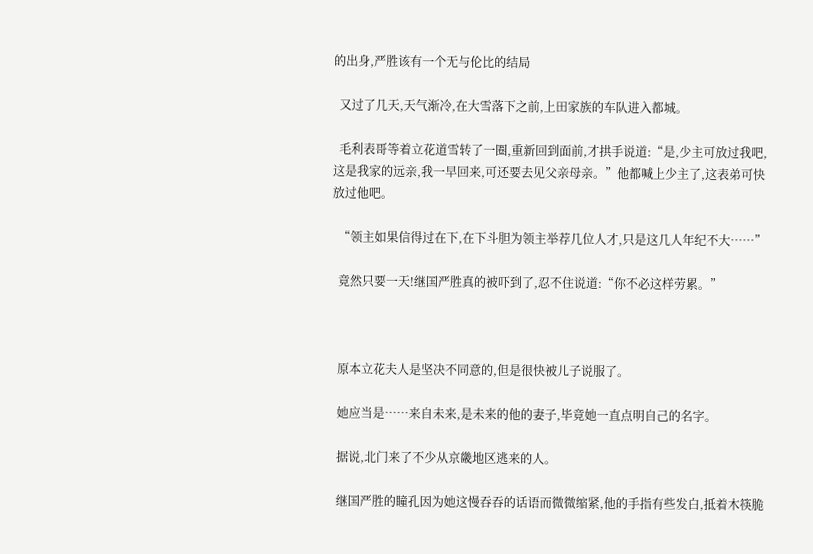的出身,严胜该有一个无与伦比的结局

  又过了几天,天气渐冷,在大雪落下之前,上田家族的车队进入都城。

  毛利表哥等着立花道雪转了一圈,重新回到面前,才拱手说道:“是,少主可放过我吧,这是我家的远亲,我一早回来,可还要去见父亲母亲。”他都喊上少主了,这表弟可快放过他吧。

  “领主如果信得过在下,在下斗胆为领主举荐几位人才,只是这几人年纪不大……”

  竟然只要一天!继国严胜真的被吓到了,忍不住说道:“你不必这样劳累。”



  原本立花夫人是坚决不同意的,但是很快被儿子说服了。

  她应当是……来自未来,是未来的他的妻子,毕竟她一直点明自己的名字。

  据说,北门来了不少从京畿地区逃来的人。

  继国严胜的瞳孔因为她这慢吞吞的话语而微微缩紧,他的手指有些发白,抵着木筷脆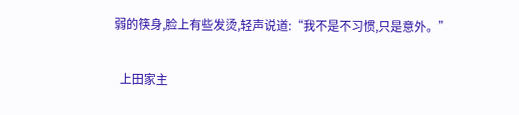弱的筷身,脸上有些发烫,轻声说道:“我不是不习惯,只是意外。”

  上田家主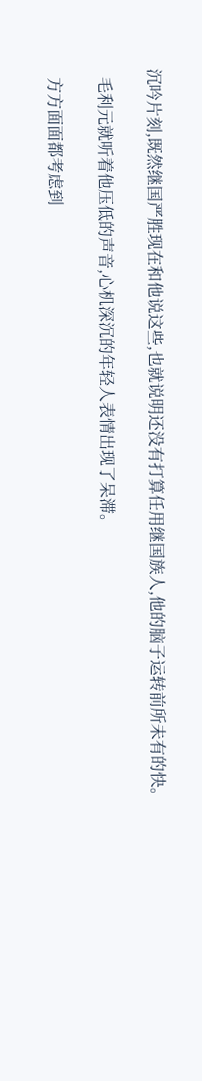沉吟片刻,既然继国严胜现在和他说这些,也就说明还没有打算任用继国族人,他的脑子运转前所未有的快。

  毛利元就听着他压低的声音,心机深沉的年轻人表情出现了呆滞。

  方方面面都考虑到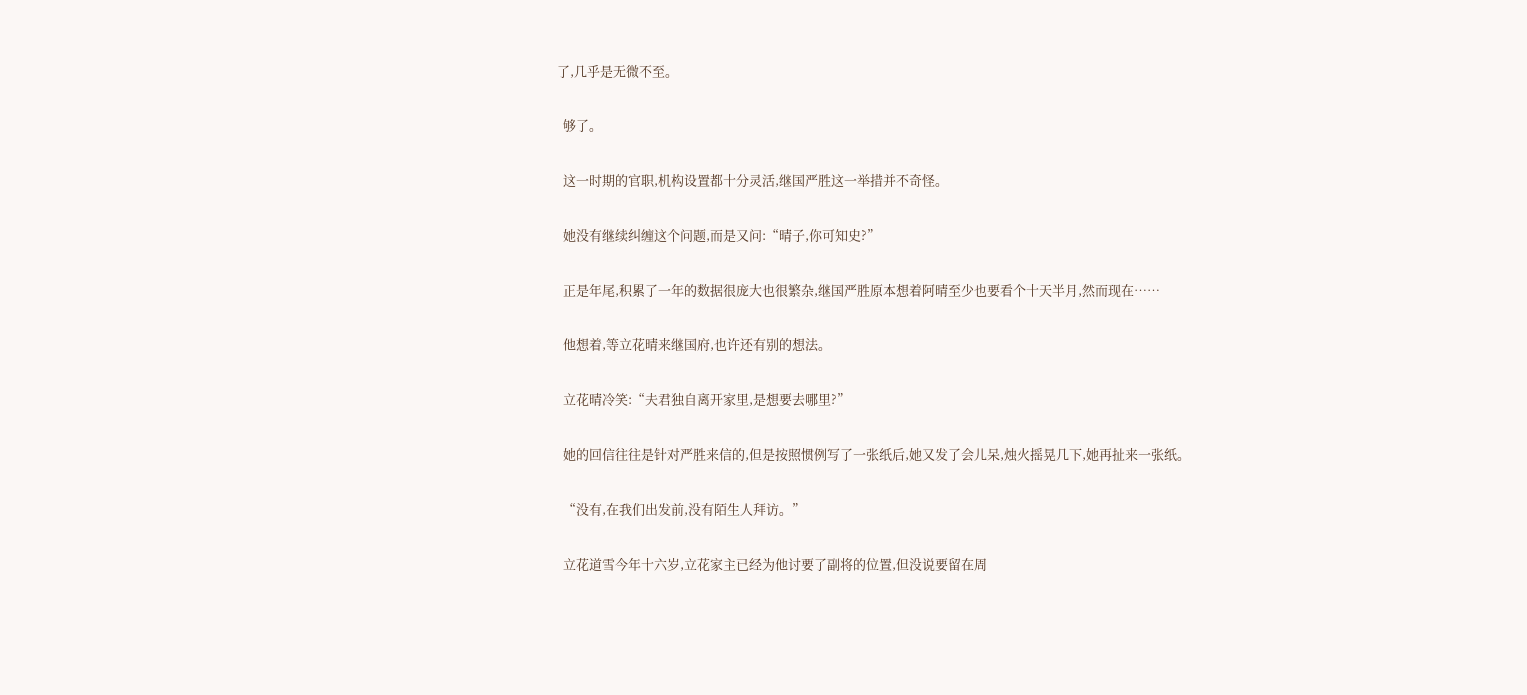了,几乎是无微不至。

  够了。

  这一时期的官职,机构设置都十分灵活,继国严胜这一举措并不奇怪。

  她没有继续纠缠这个问题,而是又问:“晴子,你可知史?”

  正是年尾,积累了一年的数据很庞大也很繁杂,继国严胜原本想着阿晴至少也要看个十天半月,然而现在……

  他想着,等立花晴来继国府,也许还有别的想法。

  立花晴冷笑:“夫君独自离开家里,是想要去哪里?”

  她的回信往往是针对严胜来信的,但是按照惯例写了一张纸后,她又发了会儿呆,烛火摇晃几下,她再扯来一张纸。

  “没有,在我们出发前,没有陌生人拜访。”

  立花道雪今年十六岁,立花家主已经为他讨要了副将的位置,但没说要留在周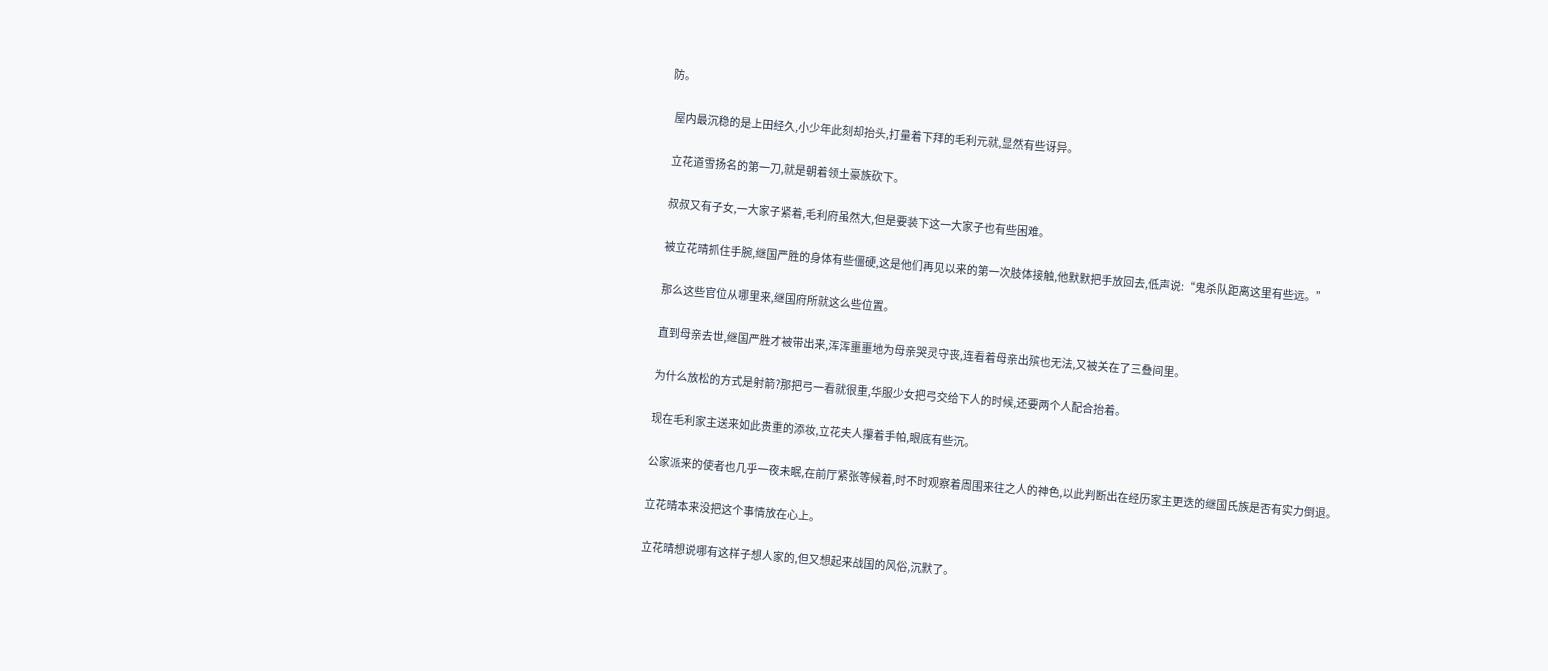防。

  屋内最沉稳的是上田经久,小少年此刻却抬头,打量着下拜的毛利元就,显然有些讶异。

  立花道雪扬名的第一刀,就是朝着领土豪族砍下。

  叔叔又有子女,一大家子紧着,毛利府虽然大,但是要装下这一大家子也有些困难。

  被立花晴抓住手腕,继国严胜的身体有些僵硬,这是他们再见以来的第一次肢体接触,他默默把手放回去,低声说:“鬼杀队距离这里有些远。”

  那么这些官位从哪里来,继国府所就这么些位置。

  直到母亲去世,继国严胜才被带出来,浑浑噩噩地为母亲哭灵守丧,连看着母亲出殡也无法,又被关在了三叠间里。

  为什么放松的方式是射箭?那把弓一看就很重,华服少女把弓交给下人的时候,还要两个人配合抬着。

  现在毛利家主送来如此贵重的添妆,立花夫人攥着手帕,眼底有些沉。

  公家派来的使者也几乎一夜未眠,在前厅紧张等候着,时不时观察着周围来往之人的神色,以此判断出在经历家主更迭的继国氏族是否有实力倒退。

  立花晴本来没把这个事情放在心上。

  立花晴想说哪有这样子想人家的,但又想起来战国的风俗,沉默了。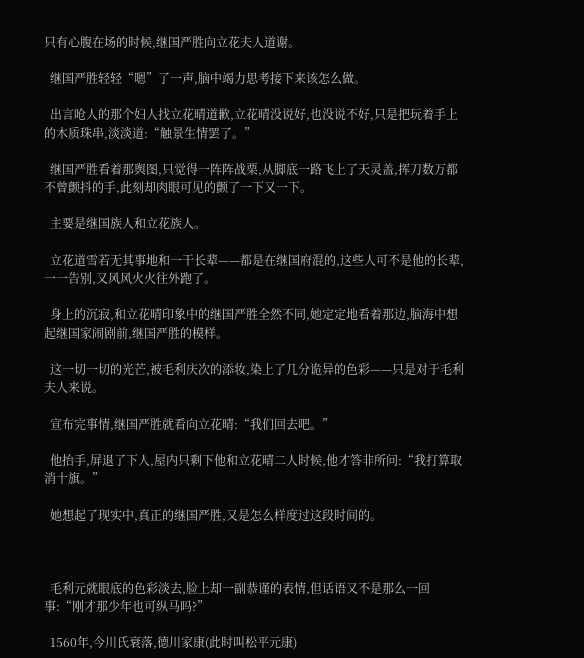只有心腹在场的时候,继国严胜向立花夫人道谢。

  继国严胜轻轻“嗯”了一声,脑中竭力思考接下来该怎么做。

  出言呛人的那个妇人找立花晴道歉,立花晴没说好,也没说不好,只是把玩着手上的木质珠串,淡淡道:“触景生情罢了。”

  继国严胜看着那舆图,只觉得一阵阵战栗,从脚底一路飞上了天灵盖,挥刀数万都不曾颤抖的手,此刻却肉眼可见的颤了一下又一下。

  主要是继国族人和立花族人。

  立花道雪若无其事地和一干长辈——都是在继国府混的,这些人可不是他的长辈,一一告别,又风风火火往外跑了。

  身上的沉寂,和立花晴印象中的继国严胜全然不同,她定定地看着那边,脑海中想起继国家闹剧前,继国严胜的模样。

  这一切一切的光芒,被毛利庆次的添妆,染上了几分诡异的色彩——只是对于毛利夫人来说。

  宣布完事情,继国严胜就看向立花晴:“我们回去吧。”

  他抬手,屏退了下人,屋内只剩下他和立花晴二人时候,他才答非所问:“我打算取消十旗。”

  她想起了现实中,真正的继国严胜,又是怎么样度过这段时间的。



  毛利元就眼底的色彩淡去,脸上却一副恭谨的表情,但话语又不是那么一回事:“刚才那少年也可纵马吗?”

  1560年,今川氏衰落,德川家康(此时叫松平元康)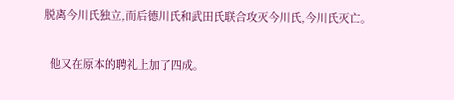脱离今川氏独立,而后德川氏和武田氏联合攻灭今川氏,今川氏灭亡。

  他又在原本的聘礼上加了四成。